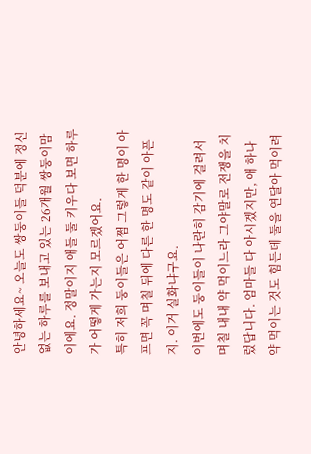안녕하세요~ 오늘도 쌍둥이들 덕분에 정신없는 하루를 보내고 있는 26개월 쌍둥이맘이에요. 정말이지 애들 둘 키우다 보면 하루가 어떻게 가는지 모르겠어요.
특히 저희 둥이들은 어쩜 그렇게 한 명이 아프면 꼭 며칠 뒤에 다른 한 명도 같이 아픈지. 이거 실화냐구요.
이번에도 둥이들이 나란히 감기에 걸려서 며칠 내내 약 먹이느라 그야말로 전쟁을 치렀답니다. 엄마들 다 아시겠지만, 애 하나 약 먹이는 것도 힘든데 둘을 연달아 먹이려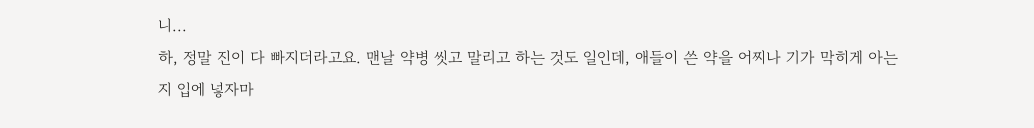니...
하, 정말 진이 다 빠지더라고요. 맨날 약병 씻고 말리고 하는 것도 일인데, 애들이 쓴 약을 어찌나 기가 막히게 아는지 입에 넣자마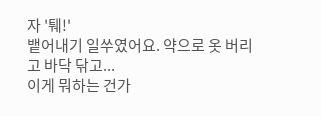자 '퉤!'
뱉어내기 일쑤였어요. 약으로 옷 버리고 바닥 닦고...
이게 뭐하는 건가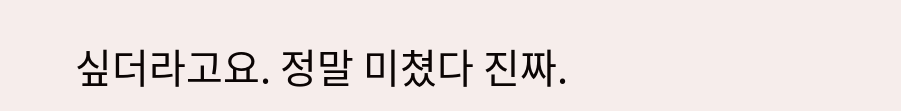싶더라고요. 정말 미쳤다 진짜.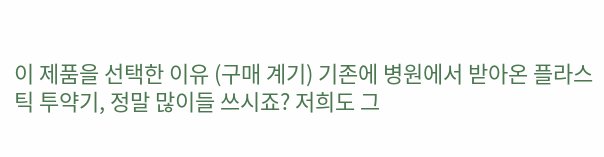이 제품을 선택한 이유 (구매 계기) 기존에 병원에서 받아온 플라스틱 투약기, 정말 많이들 쓰시죠? 저희도 그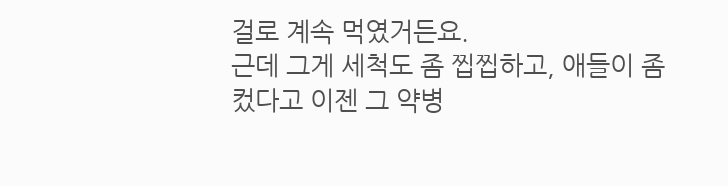걸로 계속 먹였거든요.
근데 그게 세척도 좀 찝찝하고, 애들이 좀 컸다고 이젠 그 약병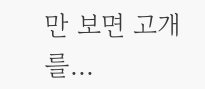만 보면 고개를...